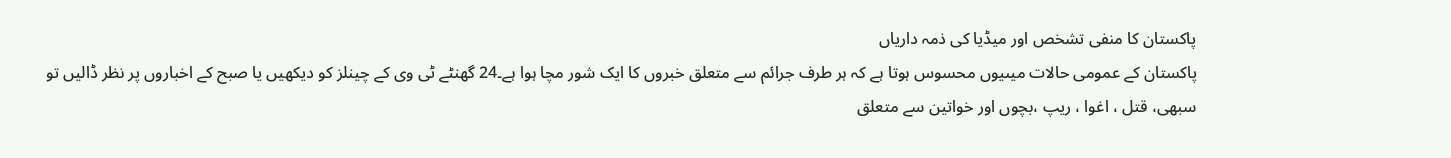پاکستان کا منفی تشخص اور میڈیا کی ذمہ داریاں
پاکستان کے عمومی حالات میںیوں محسوس ہوتا ہے کہ ہر طرف جرائم سے متعلق خبروں کا ایک شور مچا ہوا ہے۔24 گھنٹے ٹی وی کے چینلز کو دیکھیں یا صبح کے اخباروں پر نظر ڈالیں تو سبھی، قتل ، اغوا ، ریپ ،بچوں اور خواتین سے متعلق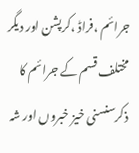جرائم ،فراڈ ،کرپشن اور دیگر مختلف قسم کے جرائم کا ذکرسنسنی خیز خبروں اور شہ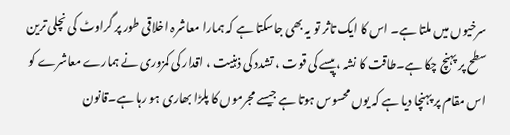سرخیوں میں ملتا ہے۔ اس کا ایک تاثر تو یہ بھی جاسکتا ہے کہ ہمارا معاشرہ اخلاقی طور پر گراوٹ کی نچلی ترین سطح پر پہنچ چکا ہے۔طاقت کا نشہ ،پیسے کی قوت ، تشدد کی ذہنیت ، اقدار کی کمزوری نے ہمارے معاشرے کو اس مقام پر پہنچا دیا ہے کہ یوں محسوس ہوتا ہے جیسے مجرموں کا پلڑا بھاری ہو رہا ہے۔قانون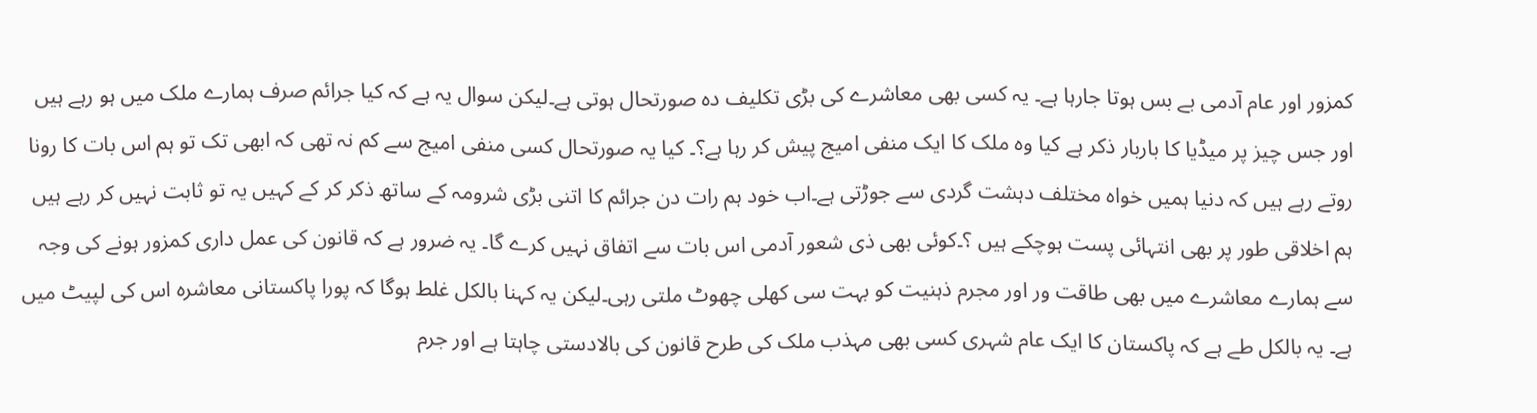کمزور اور عام آدمی بے بس ہوتا جارہا ہے۔ یہ کسی بھی معاشرے کی بڑی تکلیف دہ صورتحال ہوتی ہے۔لیکن سوال یہ ہے کہ کیا جرائم صرف ہمارے ملک میں ہو رہے ہیں اور جس چیز پر میڈیا کا باربار ذکر ہے کیا وہ ملک کا ایک منفی امیج پیش کر رہا ہے؟۔ کیا یہ صورتحال کسی منفی امیج سے کم نہ تھی کہ ابھی تک تو ہم اس بات کا رونا روتے رہے ہیں کہ دنیا ہمیں خواہ مختلف دہشت گردی سے جوڑتی ہے۔اب خود ہم رات دن جرائم کا اتنی بڑی شرومہ کے ساتھ ذکر کر کے کہیں یہ تو ثابت نہیں کر رہے ہیں ہم اخلاقی طور پر بھی انتہائی پست ہوچکے ہیں ؟۔کوئی بھی ذی شعور آدمی اس بات سے اتفاق نہیں کرے گا۔ یہ ضرور ہے کہ قانون کی عمل داری کمزور ہونے کی وجہ سے ہمارے معاشرے میں بھی طاقت ور اور مجرم ذہنیت کو بہت سی کھلی چھوٹ ملتی رہی۔لیکن یہ کہنا بالکل غلط ہوگا کہ پورا پاکستانی معاشرہ اس کی لپیٹ میں ہے۔ یہ بالکل طے ہے کہ پاکستان کا ایک عام شہری کسی بھی مہذب ملک کی طرح قانون کی بالادستی چاہتا ہے اور جرم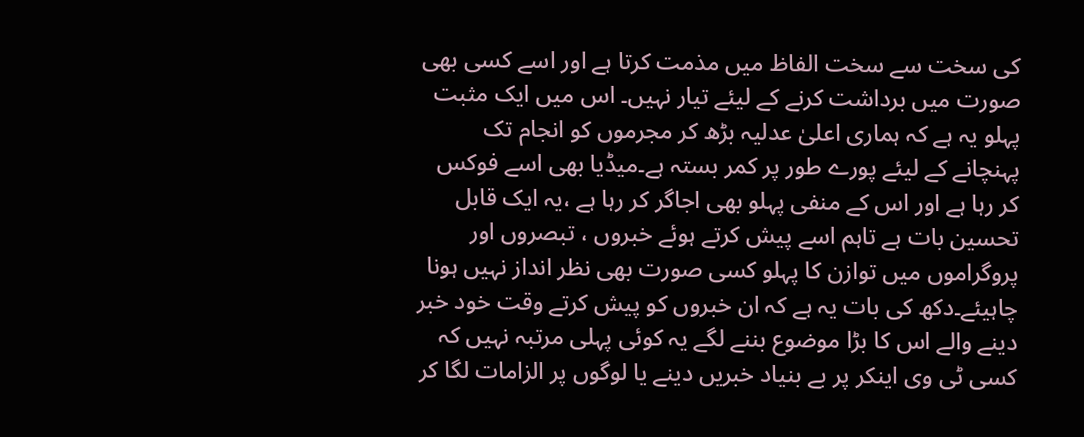کی سخت سے سخت الفاظ میں مذمت کرتا ہے اور اسے کسی بھی صورت میں برداشت کرنے کے لیئے تیار نہیں۔ اس میں ایک مثبت پہلو یہ ہے کہ ہماری اعلیٰ عدلیہ بڑھ کر مجرموں کو انجام تک پہنچانے کے لیئے پورے طور پر کمر بستہ ہے۔میڈیا بھی اسے فوکس کر رہا ہے اور اس کے منفی پہلو بھی اجاگر کر رہا ہے ،یہ ایک قابل تحسین بات ہے تاہم اسے پیش کرتے ہوئے خبروں ، تبصروں اور پروگراموں میں توازن کا پہلو کسی صورت بھی نظر انداز نہیں ہونا چاہیئے۔دکھ کی بات یہ ہے کہ ان خبروں کو پیش کرتے وقت خود خبر دینے والے اس کا بڑا موضوع بننے لگے یہ کوئی پہلی مرتبہ نہیں کہ کسی ٹی وی اینکر پر بے بنیاد خبریں دینے یا لوگوں پر الزامات لگا کر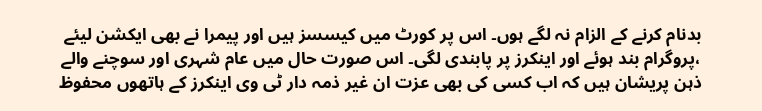بدنام کرنے کے الزام نہ لگے ہوں۔ اس پر کورٹ میں کیسسز ہیں اور پیمرا نے بھی ایکشن لیئے ،پروگرام بند ہوئے اور اینکرز پر پابندی لگی۔ اس صورت حال میں عام شہری اور سوچنے والے ذہن پریشان ہیں کہ اب کسی کی بھی عزت ان غیر ذمہ دار ٹی وی اینکرز کے ہاتھوں محفوظ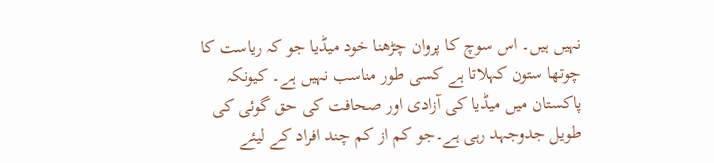نہیں ہیں۔ اس سوچ کا پروان چڑھنا خود میڈیا جو کہ ریاست کا چوتھا ستون کہلاتا ہے کسی طور مناسب نہیں ہے۔ کیونکہ پاکستان میں میڈیا کی آزادی اور صحافت کی حق گوئی کی طویل جدوجہد رہی ہے۔جو کم از کم چند افراد کے لیئے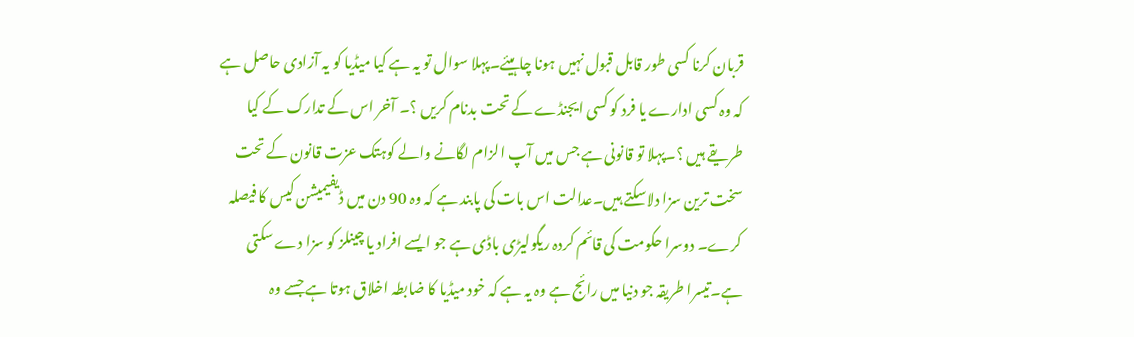قربان کرنا کسی طور قابل قبول نہیں ہونا چاہیئے۔پہلا سوال تو یہ ہے کیا میڈیا کو یہ آزادی حاصل ہے کہ وہ کسی ادارے یا فرد کو کسی ایجنڈے کے تحت بدنام کریں ؟۔ آخر اس کے تدارک کے کیا طریقے ہیں ؟۔پہلا تو قانونی ہے جس میں آپ الزام لگانے والے کوہتک عزت قانون کے تحت سخت ترین سزا دلاسکتے ہیں۔عدالت اس بات کی پابند ہے کہ وہ 90 دن میں ڈیفیمیشن کیس کا فیصلہ کرے۔ دوسرا حکومت کی قائم کردہ ریگولیڑی باڈی ہے جو ایسے افراد یا چینلز کو سزا دے سکتی ہے۔تیسرا طریقہ جو دنیا میں رائج ہے وہ یہ ہے کہ خود میڈیا کا ضابطہ اخلاق ہوتا ہے جسے وہ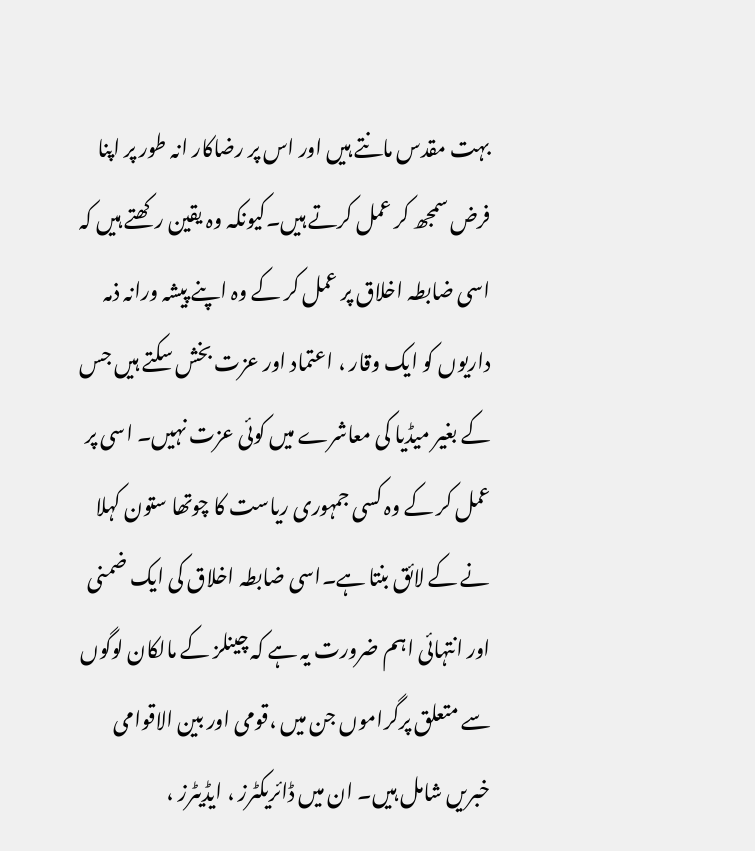بہت مقدس مانتے ہیں اور اس پر رضاکار انہ طور پر اپنا فرض سمجھ کر عمل کرتے ہیں۔کیونکہ وہ یقین رکھتے ہیں کہ اسی ضابطہ اخلاق پر عمل کر کے وہ اپنے پیشہ ورانہ ذمہ داریوں کو ایک وقار ، اعتماد اور عزت بخش سکتے ہیں جس کے بغیر میڈیا کی معاشرے میں کوئی عزت نہیں۔ اسی پر عمل کر کے وہ کسی جمہوری ریاست کا چوتھا ستون کہلا نے کے لائق بنتا ہے۔اسی ضابطہ اخلاق کی ایک ضمنی اور انتہائی اہم ضرورت یہ ہے کہ چینلز کے مالکان لوگوں سے متعلق پرگراموں جن میں ،قومی اور بین الاقوامی خبریں شامل ہیں۔ ان میں ڈائریکٹرز ، ایڈیٹرز ،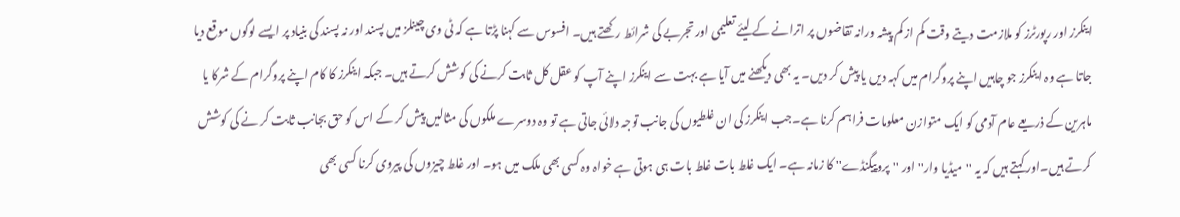اینکرز اور رپورٹرز کو ملازمت دیتے وقت کم از کم پیشہ ورانہ تقاضوں پر اترانے کے لیئے تعلیمی اور تجربے کی شرائط رکھتے ہیں۔ افسوس سے کہنا پڑتا ہے کہ ٹی وی چینلز میں پسند اور نہ پسند کی بنیاد پر ایسے لوگوں موقع دیا جاتا ہے وہ اینکرز جو چاہیں اپنے پروگرام میں کہہ دیں یا پیش کر دیں۔ یہ بھی دیکھنے میں آیا ہے بہت سے اینکرز اپنے آپ کو عقل کل ثابت کرنے کی کوشش کرتے ہیں۔ جبکہ اینکرز کا کام اپنے پروگرام کے شرکا یا ماہرین کے ذریعے عام آدمی کو ایک متوازن معلومات فراہم کرنا ہے۔جب اینکرز کی ان غلطیوں کی جانب توجہ دلائی جاتی ہے تو وہ دوسرے ملکوں کی مثالیں پیش کر کے اس کو حق بجانب ثابت کر نے کی کوشش کرتے ہیں۔اور کہتے ہیں کہ یہ ''میڈیا وار'' اور ''پروپیگنڈے'' کا زمانہ ہے۔ ایک غلط بات غلط بات ہی ہوتی ہے خواہ وہ کسی بھی ملک میں ہو۔ اور غلط چیزوں کی پیروی کرنا کسی بھی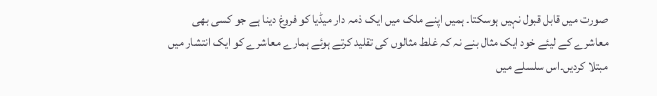صورت میں قابل قبول نہیں ہوسکتا۔ ہمیں اپنے ملک میں ایک ذمہ دار میڈیا کو فروغ دینا ہے جو کسی بھی معاشرے کے لیئے خود ایک مثال بنے نہ کہ غلط مثالوں کی تقلید کرتے ہوئے ہمارے معاشرے کو ایک انتشار میں مبتلا کردیں۔اس سلسلے میں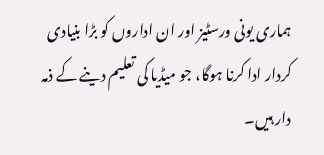ہماری یونی ورسٹیز اور ان اداروں کو بڑا بنیادی کردار ادا کرنا ہوگا، جو میڈیا کی تعلیم دینے کے ذمہ دار ہیں۔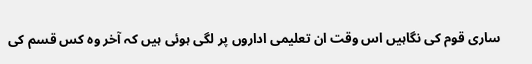ساری قوم کی نگاہیں اس وقت ان تعلیمی اداروں پر لگی ہوئی ہیں کہ آخر وہ کس قسم کی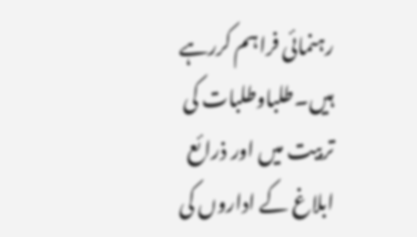رہنمائی فراہم کررہے ہیں۔طلباوطلبات کی تربیت میں اور ذرائع ابلاغ کے اداروں کی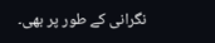نگرانی کے طور پر بھی۔